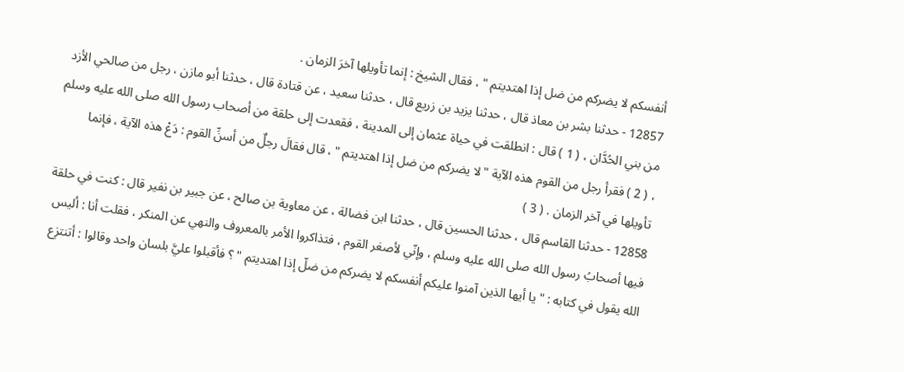أنفسكم لا يضركم من ضل إذا اهتديتم " ، فقال الشيخ : إنما تأويلها آخرَ الزمان .
12857 - حدثنا بشر بن معاذ قال ، حدثنا يزيد بن زريع قال ، حدثنا سعيد ، عن قتادة قال ، حدثنا أبو مازن ، رجل من صالحي الأزد من بني الحُدَّان ، ( 1 ) قال : انطلقت في حياة عثمان إلى المدينة ، فقعدت إلى حلقة من أصحاب رسول الله صلى الله عليه وسلم ، ( 2 ) فقرأ رجل من القوم هذه الآية " لا يضركم من ضل إذا اهتديتم " ، قال فقالَ رجلٌ من أسنِّ القوم : دَعْ هذه الآية ، فإنما تأويلها في آخر الزمان . ( 3 )
12858 - حدثنا القاسم قال ، حدثنا الحسين قال ، حدثنا ابن فضالة ، عن معاوية بن صالح ، عن جبير بن نفير قال : كنت في حلقة فيها أصحابُ رسول الله صلى الله عليه وسلم ، وإنّي لأصغر القوم ، فتذاكروا الأمر بالمعروف والنهي عن المنكر ، فقلت أنا : أليس الله يقول في كتابه : " يا أيها الذين آمنوا عليكم أنفسكم لا يضركم من ضلّ إذا اهتديتم " ؟ فأقبلوا عليَّ بلسان واحد وقالوا : أتنتزِع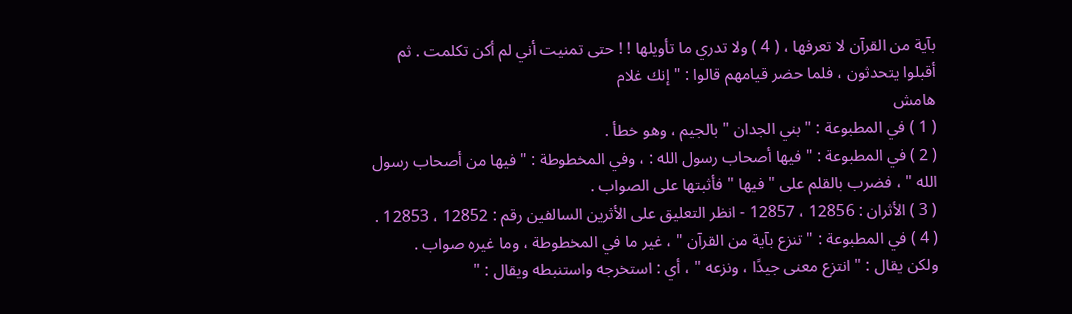بآية من القرآن لا تعرفها ، ( 4 ) ولا تدري ما تأويلها ! ! حتى تمنيت أني لم أكن تكلمت . ثم أقبلوا يتحدثون ، فلما حضر قيامهم قالوا : " إنك غلام
هامش
( 1 ) في المطبوعة : " بني الجدان " بالجيم ، وهو خطأ .
( 2 ) في المطبوعة : " فيها أصحاب رسول الله : ، وفي المخطوطة : " فيها من أصحاب رسول الله " ، فضرب بالقلم على " فيها " فأثبتها على الصواب .
( 3 ) الأثران : 12856 ، 12857 - انظر التعليق على الأثرين السالفين رقم : 12852 ، 12853 .
( 4 ) في المطبوعة : " تنزع بآية من القرآن " ، غير ما في المخطوطة ، وما غيره صواب .
ولكن يقال : " انتزع معنى جيدًا ، ونزعه " ، أي : استخرجه واستنبطه ويقال : "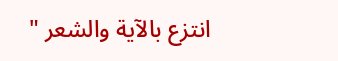انتزع بالآية والشعر "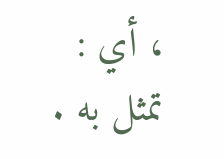، أي : تمثل به .